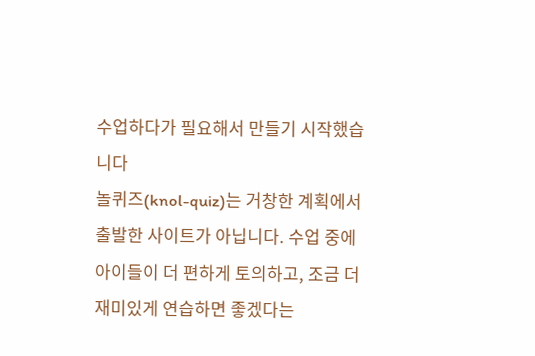수업하다가 필요해서 만들기 시작했습니다
놀퀴즈(knol-quiz)는 거창한 계획에서 출발한 사이트가 아닙니다. 수업 중에 아이들이 더 편하게 토의하고, 조금 더 재미있게 연습하면 좋겠다는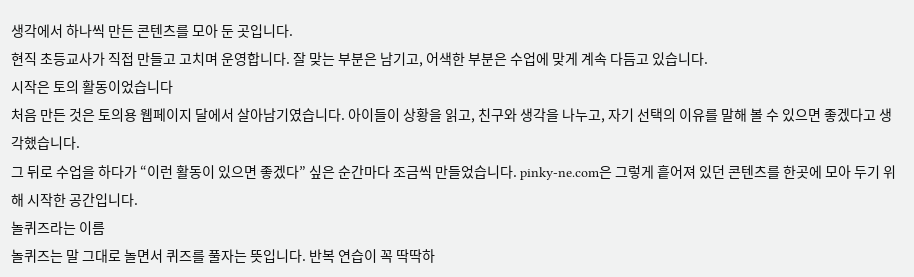생각에서 하나씩 만든 콘텐츠를 모아 둔 곳입니다.
현직 초등교사가 직접 만들고 고치며 운영합니다. 잘 맞는 부분은 남기고, 어색한 부분은 수업에 맞게 계속 다듬고 있습니다.
시작은 토의 활동이었습니다
처음 만든 것은 토의용 웹페이지 달에서 살아남기였습니다. 아이들이 상황을 읽고, 친구와 생각을 나누고, 자기 선택의 이유를 말해 볼 수 있으면 좋겠다고 생각했습니다.
그 뒤로 수업을 하다가 “이런 활동이 있으면 좋겠다” 싶은 순간마다 조금씩 만들었습니다. pinky-ne.com은 그렇게 흩어져 있던 콘텐츠를 한곳에 모아 두기 위해 시작한 공간입니다.
놀퀴즈라는 이름
놀퀴즈는 말 그대로 놀면서 퀴즈를 풀자는 뜻입니다. 반복 연습이 꼭 딱딱하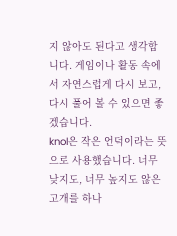지 않아도 된다고 생각합니다. 게임이나 활동 속에서 자연스럽게 다시 보고, 다시 풀어 볼 수 있으면 좋겠습니다.
knol은 작은 언덕이라는 뜻으로 사용했습니다. 너무 낮지도, 너무 높지도 않은 고개를 하나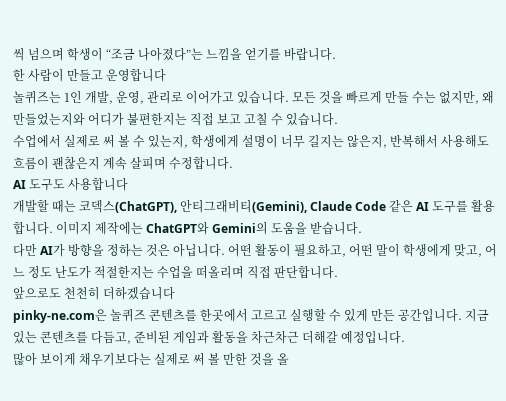씩 넘으며 학생이 “조금 나아졌다”는 느낌을 얻기를 바랍니다.
한 사람이 만들고 운영합니다
놀퀴즈는 1인 개발, 운영, 관리로 이어가고 있습니다. 모든 것을 빠르게 만들 수는 없지만, 왜 만들었는지와 어디가 불편한지는 직접 보고 고칠 수 있습니다.
수업에서 실제로 써 볼 수 있는지, 학생에게 설명이 너무 길지는 않은지, 반복해서 사용해도 흐름이 괜찮은지 계속 살피며 수정합니다.
AI 도구도 사용합니다
개발할 때는 코덱스(ChatGPT), 안티그래비티(Gemini), Claude Code 같은 AI 도구를 활용합니다. 이미지 제작에는 ChatGPT와 Gemini의 도움을 받습니다.
다만 AI가 방향을 정하는 것은 아닙니다. 어떤 활동이 필요하고, 어떤 말이 학생에게 맞고, 어느 정도 난도가 적절한지는 수업을 떠올리며 직접 판단합니다.
앞으로도 천천히 더하겠습니다
pinky-ne.com은 놀퀴즈 콘텐츠를 한곳에서 고르고 실행할 수 있게 만든 공간입니다. 지금 있는 콘텐츠를 다듬고, 준비된 게임과 활동을 차근차근 더해갈 예정입니다.
많아 보이게 채우기보다는 실제로 써 볼 만한 것을 올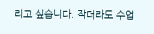리고 싶습니다. 작더라도 수업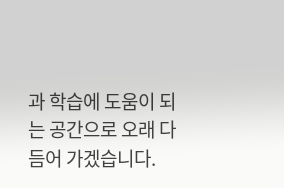과 학습에 도움이 되는 공간으로 오래 다듬어 가겠습니다.